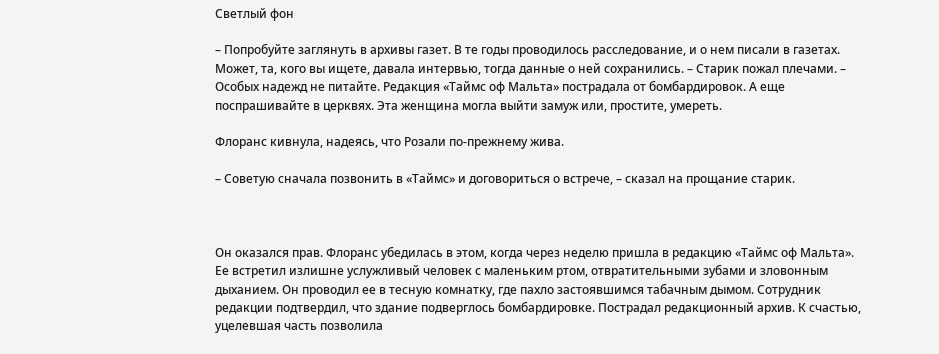Светлый фон

– Попробуйте заглянуть в архивы газет. В те годы проводилось расследование, и о нем писали в газетах. Может, та, кого вы ищете, давала интервью, тогда данные о ней сохранились. – Старик пожал плечами. – Особых надежд не питайте. Редакция «Таймс оф Мальта» пострадала от бомбардировок. А еще поспрашивайте в церквях. Эта женщина могла выйти замуж или, простите, умереть.

Флоранс кивнула, надеясь, что Розали по-прежнему жива.

– Советую сначала позвонить в «Таймс» и договориться о встрече, – сказал на прощание старик.



Он оказался прав. Флоранс убедилась в этом, когда через неделю пришла в редакцию «Таймс оф Мальта». Ее встретил излишне услужливый человек с маленьким ртом, отвратительными зубами и зловонным дыханием. Он проводил ее в тесную комнатку, где пахло застоявшимся табачным дымом. Сотрудник редакции подтвердил, что здание подверглось бомбардировке. Пострадал редакционный архив. К счастью, уцелевшая часть позволила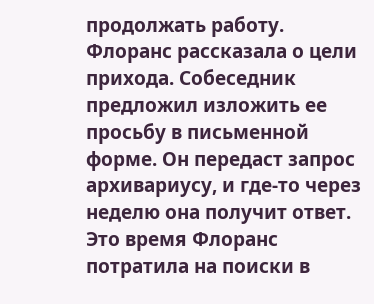продолжать работу. Флоранс рассказала о цели прихода. Собеседник предложил изложить ее просьбу в письменной форме. Он передаст запрос архивариусу, и где-то через неделю она получит ответ. Это время Флоранс потратила на поиски в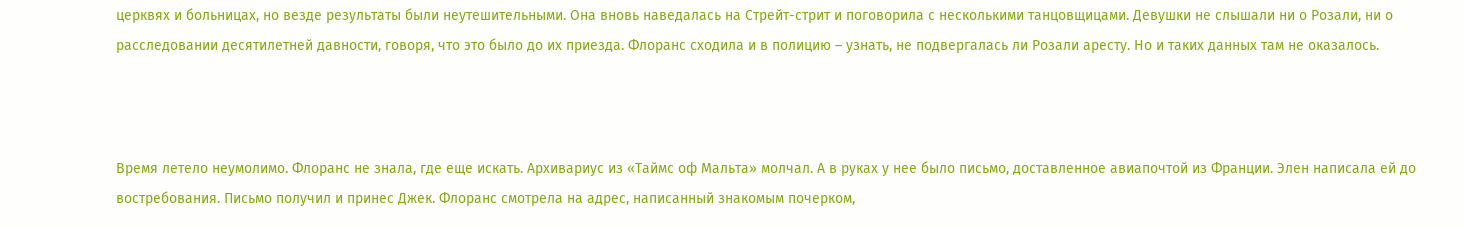церквях и больницах, но везде результаты были неутешительными. Она вновь наведалась на Стрейт-стрит и поговорила с несколькими танцовщицами. Девушки не слышали ни о Розали, ни о расследовании десятилетней давности, говоря, что это было до их приезда. Флоранс сходила и в полицию – узнать, не подвергалась ли Розали аресту. Но и таких данных там не оказалось.



Время летело неумолимо. Флоранс не знала, где еще искать. Архивариус из «Таймс оф Мальта» молчал. А в руках у нее было письмо, доставленное авиапочтой из Франции. Элен написала ей до востребования. Письмо получил и принес Джек. Флоранс смотрела на адрес, написанный знакомым почерком,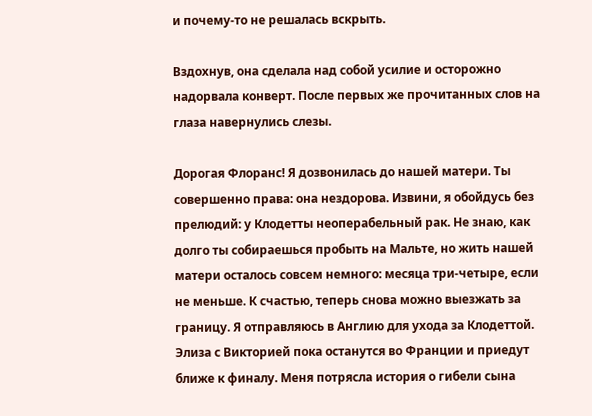и почему-то не решалась вскрыть.

Вздохнув, она сделала над собой усилие и осторожно надорвала конверт. После первых же прочитанных слов на глаза навернулись слезы.

Дорогая Флоранс! Я дозвонилась до нашей матери. Ты совершенно права: она нездорова. Извини, я обойдусь без прелюдий: у Клодетты неоперабельный рак. Не знаю, как долго ты собираешься пробыть на Мальте, но жить нашей матери осталось совсем немного: месяца три-четыре, если не меньше. К счастью, теперь снова можно выезжать за границу. Я отправляюсь в Англию для ухода за Клодеттой. Элиза с Викторией пока останутся во Франции и приедут ближе к финалу. Меня потрясла история о гибели сына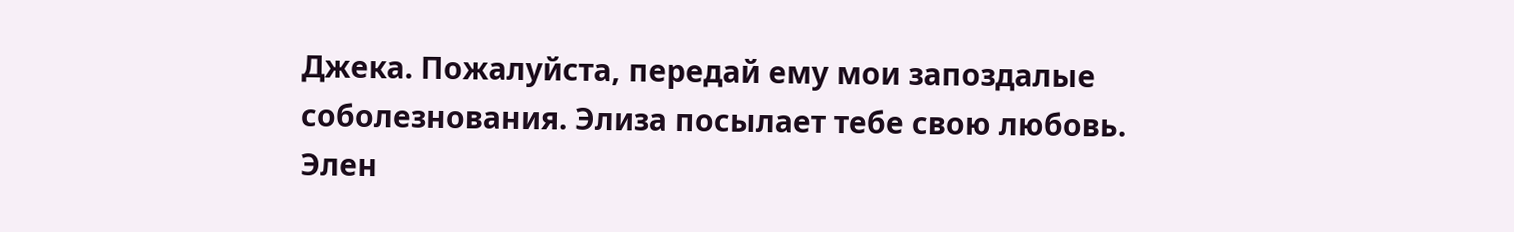Джека. Пожалуйста, передай ему мои запоздалые соболезнования. Элиза посылает тебе свою любовь. Элен